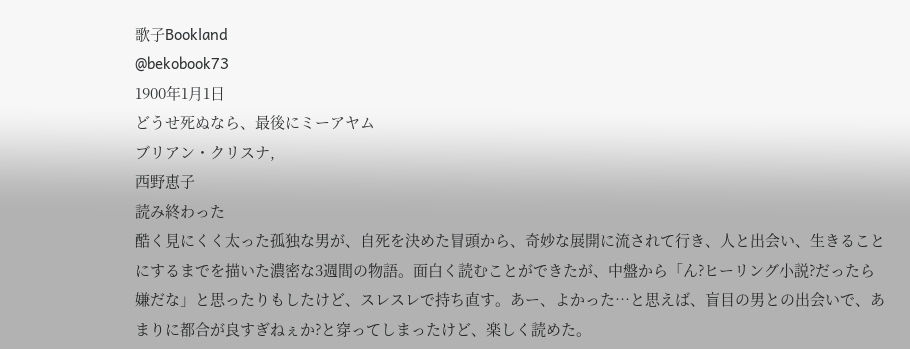歌子Bookland
@bekobook73
1900年1月1日
どうせ死ぬなら、最後にミーアヤム
ブリアン・クリスナ,
西野恵子
読み終わった
酷く見にくく太った孤独な男が、自死を決めた冒頭から、奇妙な展開に流されて行き、人と出会い、生きることにするまでを描いた濃密な3週間の物語。面白く読むことができたが、中盤から「ん?ヒーリング小説?だったら嫌だな」と思ったりもしたけど、スレスレで持ち直す。あー、よかった…と思えば、盲目の男との出会いで、あまりに都合が良すぎねぇか?と穿ってしまったけど、楽しく読めた。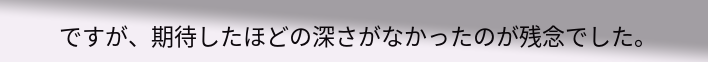ですが、期待したほどの深さがなかったのが残念でした。